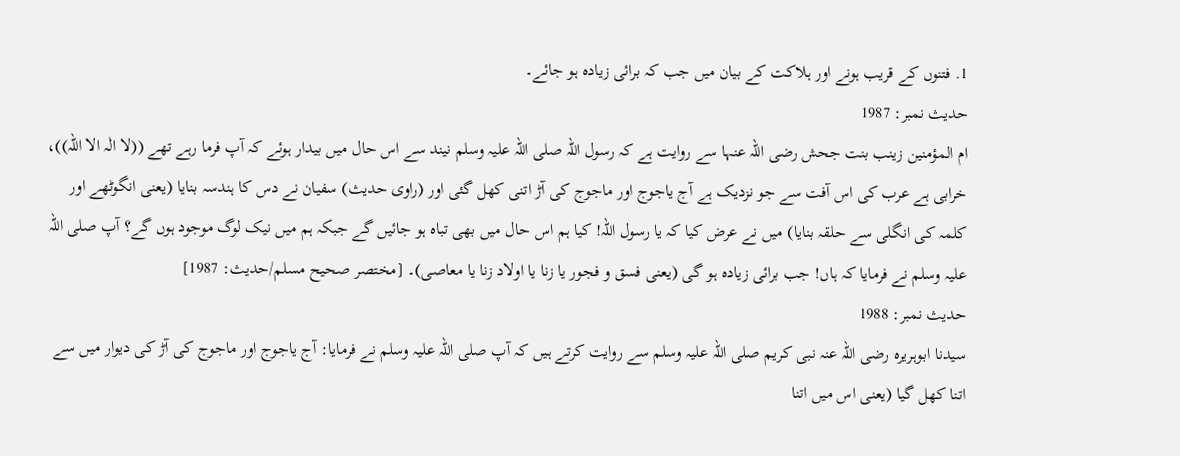1. فتنوں کے قریب ہونے اور ہلاکت کے بیان میں جب کہ برائی زیادہ ہو جائے۔
حدیث نمبر: 1987
ام المؤمنین زینب بنت جحش رضی اللہ عنہا سے روایت ہے کہ رسول اللہ صلی اللہ علیہ وسلم نیند سے اس حال میں بیدار ہوئے کہ آپ فرما رہے تھے ((لا الٰہ الا اللہ))، خرابی ہے عرب کی اس آفت سے جو نزدیک ہے آج یاجوج اور ماجوج کی آڑ اتنی کھل گئی اور (راوی حدیث) سفیان نے دس کا ہندسہ بنایا (یعنی انگوٹھے اور کلمہ کی انگلی سے حلقہ بنایا) میں نے عرض کیا کہ یا رسول اللہ! کیا ہم اس حال میں بھی تباہ ہو جائیں گے جبکہ ہم میں نیک لوگ موجود ہوں گے؟ آپ صلی اللہ علیہ وسلم نے فرمایا کہ ہاں! جب برائی زیادہ ہو گی (یعنی فسق و فجور یا زنا یا اولاد زنا یا معاصی)۔ [مختصر صحيح مسلم/حدیث: 1987]
حدیث نمبر: 1988
سیدنا ابوہریرہ رضی اللہ عنہ نبی کریم صلی اللہ علیہ وسلم سے روایت کرتے ہیں کہ آپ صلی اللہ علیہ وسلم نے فرمایا: آج یاجوج اور ماجوج کی آڑ کی دیوار میں سے اتنا کھل گیا (یعنی اس میں اتنا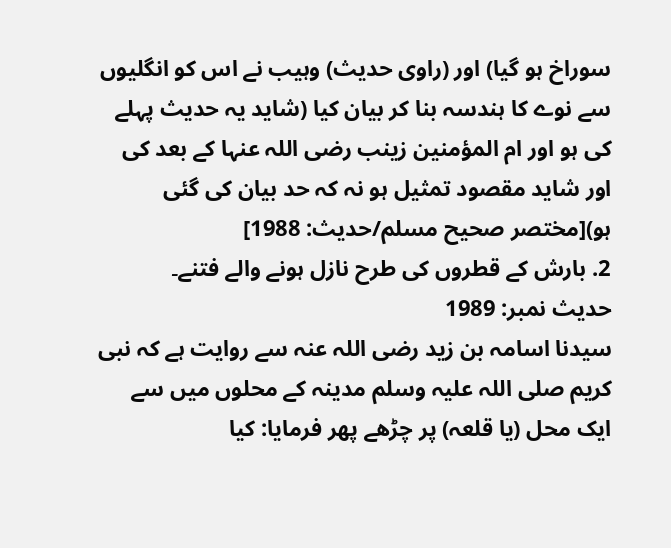سوراخ ہو گیا) اور (راوی حدیث) وہیب نے اس کو انگلیوں سے نوے کا ہندسہ بنا کر بیان کیا (شاید یہ حدیث پہلے کی ہو اور ام المؤمنین زینب رضی اللہ عنہا کے بعد کی اور شاید مقصود تمثیل ہو نہ کہ حد بیان کی گئی ہو)[مختصر صحيح مسلم/حدیث: 1988]
2. بارش کے قطروں کی طرح نازل ہونے والے فتنے۔
حدیث نمبر: 1989
سیدنا اسامہ بن زید رضی اللہ عنہ سے روایت ہے کہ نبی کریم صلی اللہ علیہ وسلم مدینہ کے محلوں میں سے ایک محل (یا قلعہ) پر چڑھے پھر فرمایا: کیا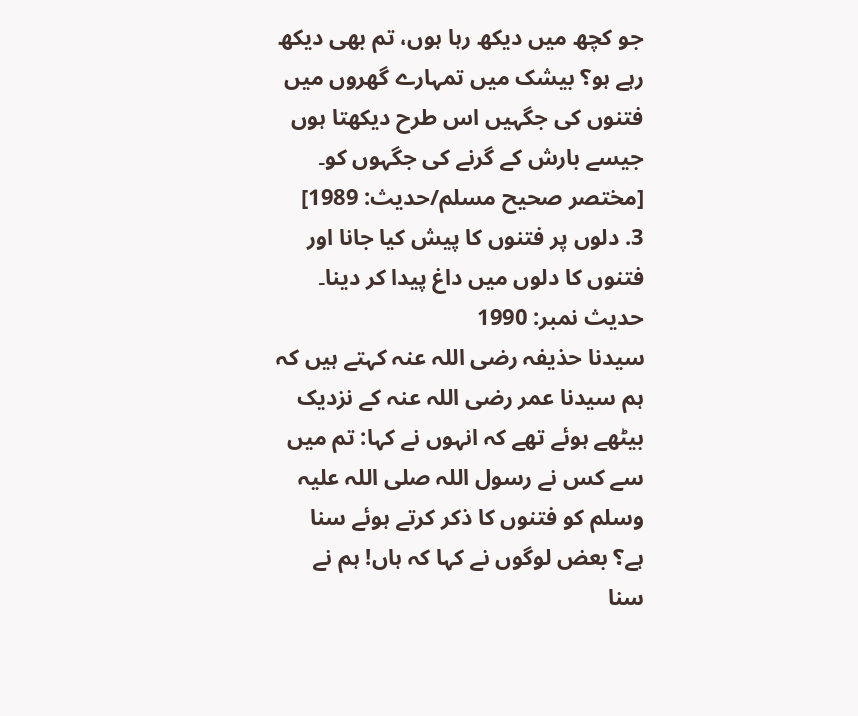جو کچھ میں دیکھ رہا ہوں، تم بھی دیکھ رہے ہو؟ بیشک میں تمہارے گھروں میں فتنوں کی جگہیں اس طرح دیکھتا ہوں جیسے بارش کے گرنے کی جگہوں کو۔ [مختصر صحيح مسلم/حدیث: 1989]
3. دلوں پر فتنوں کا پیش کیا جانا اور فتنوں کا دلوں میں داغ پیدا کر دینا۔
حدیث نمبر: 1990
سیدنا حذیفہ رضی اللہ عنہ کہتے ہیں کہ ہم سیدنا عمر رضی اللہ عنہ کے نزدیک بیٹھے ہوئے تھے کہ انہوں نے کہا: تم میں سے کس نے رسول اللہ صلی اللہ علیہ وسلم کو فتنوں کا ذکر کرتے ہوئے سنا ہے؟ بعض لوگوں نے کہا کہ ہاں! ہم نے سنا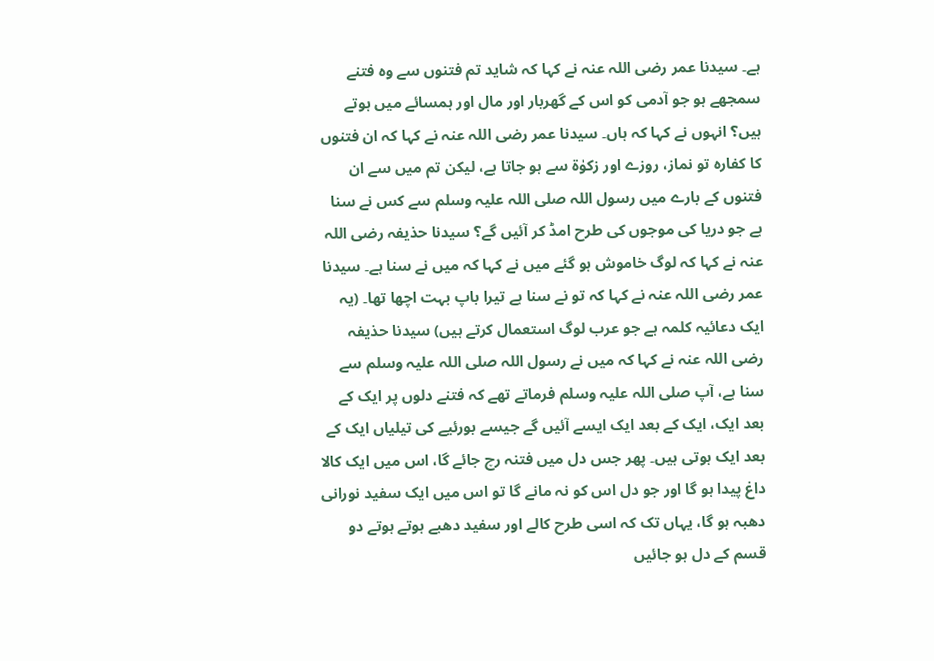ہے۔ سیدنا عمر رضی اللہ عنہ نے کہا کہ شاید تم فتنوں سے وہ فتنے سمجھے ہو جو آدمی کو اس کے گھربار اور مال اور ہمسائے میں ہوتے ہیں؟ انہوں نے کہا کہ ہاں۔ سیدنا عمر رضی اللہ عنہ نے کہا کہ ان فتنوں کا کفارہ تو نماز، روزے اور زکوٰۃ سے ہو جاتا ہے، لیکن تم میں سے ان فتنوں کے بارے میں رسول اللہ صلی اللہ علیہ وسلم سے کس نے سنا ہے جو دریا کی موجوں کی طرح امڈ کر آئیں گے؟ سیدنا حذیفہ رضی اللہ عنہ نے کہا کہ لوگ خاموش ہو گئے میں نے کہا کہ میں نے سنا ہے۔ سیدنا عمر رضی اللہ عنہ نے کہا کہ تو نے سنا ہے تیرا باپ بہت اچھا تھا۔ (یہ ایک دعائیہ کلمہ ہے جو عرب لوگ استعمال کرتے ہیں) سیدنا حذیفہ رضی اللہ عنہ نے کہا کہ میں نے رسول اللہ صلی اللہ علیہ وسلم سے سنا ہے، آپ صلی اللہ علیہ وسلم فرماتے تھے کہ فتنے دلوں پر ایک کے بعد ایک، ایک کے بعد ایک ایسے آئیں گے جیسے بورئیے کی تیلیاں ایک کے بعد ایک ہوتی ہیں۔ پھر جس دل میں فتنہ رچ جائے گا، اس میں ایک کالا داغ پیدا ہو گا اور جو دل اس کو نہ مانے گا تو اس میں ایک سفید نورانی دھبہ ہو گا، یہاں تک کہ اسی طرح کالے اور سفید دھبے ہوتے ہوتے دو قسم کے دل ہو جائیں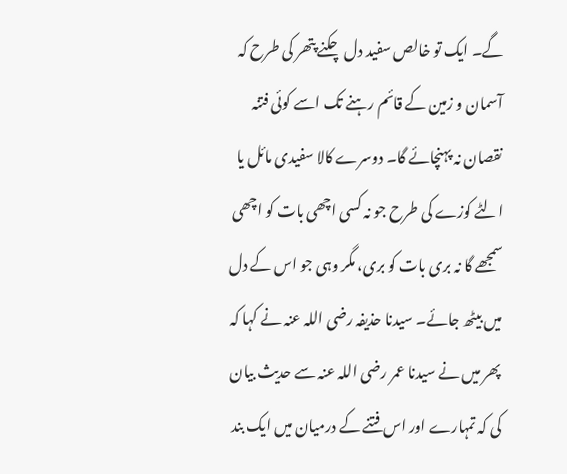گے۔ ایک تو خالص سفید دل چکنے پتھر کی طرح کہ آسمان و زمین کے قائم رہنے تک اسے کوئی فتنہ نقصان نہ پہنچائے گا۔ دوسرے کالا سفیدی مائل یا الٹے کوزے کی طرح جو نہ کسی اچھی بات کو اچھی سمجھے گا نہ بری بات کو بری، مگر وہی جو اس کے دل میں بیٹھ جائے۔ سیدنا حذیفہ رضی اللہ عنہ نے کہا کہ پھر میں نے سیدنا عمر رضی اللہ عنہ سے حدیث بیان کی کہ تمہارے اور اس فتنے کے درمیان میں ایک بند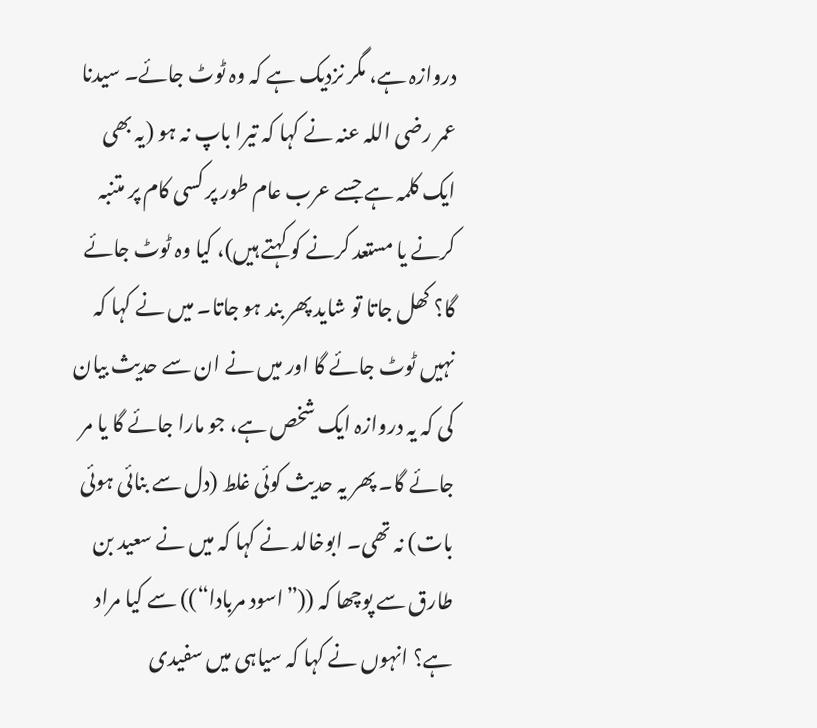دروازہ ہے، مگر نزدیک ہے کہ وہ ٹوٹ جائے۔ سیدنا عمر رضی اللہ عنہ نے کہا کہ تیرا باپ نہ ہو (یہ بھی ایک کلمہ ہے جسے عرب عام طور پر کسی کام پر متنبہ کرنے یا مستعد کرنے کو کہتے ہیں)، کیا وہ ٹوٹ جائے گا؟ کھل جاتا تو شاید پھر بند ہو جاتا۔ میں نے کہا کہ نہیں ٹوٹ جائے گا اور میں نے ان سے حدیث بیان کی کہ یہ دروازہ ایک شخص ہے، جو مارا جائے گا یا مر جائے گا۔ پھر یہ حدیث کوئی غلط (دل سے بنائی ہوئی بات) نہ تھی۔ ابوخالد نے کہا کہ میں نے سعید بن طارق سے پوچھا کہ ((”اسود مربادا“)) سے کیا مراد ہے؟ انہوں نے کہا کہ سیاہی میں سفیدی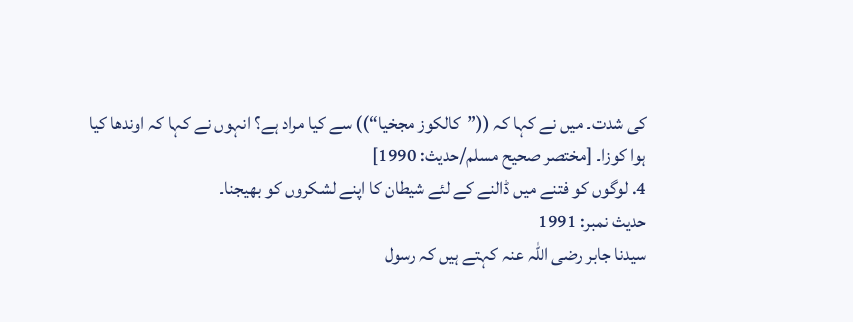کی شدت۔ میں نے کہا کہ ((”کالکوز مجخیا“)) سے کیا مراد ہے؟ انہوں نے کہا کہ اوندھا کیا ہوا کوزا۔ [مختصر صحيح مسلم/حدیث: 1990]
4. لوگوں کو فتنے میں ڈالنے کے لئے شیطان کا اپنے لشکروں کو بھیجنا۔
حدیث نمبر: 1991
سیدنا جابر رضی اللہ عنہ کہتے ہیں کہ رسول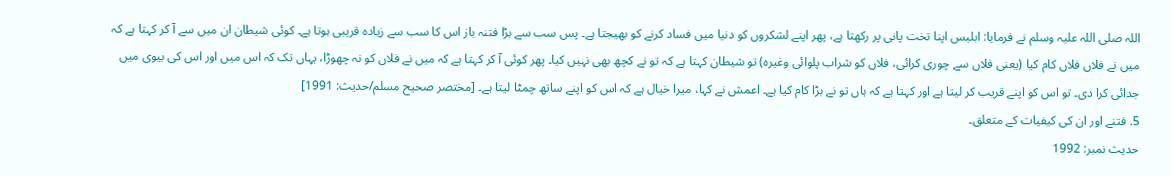اللہ صلی اللہ علیہ وسلم نے فرمایا: ابلیس اپنا تخت پانی پر رکھتا ہے، پھر اپنے لشکروں کو دنیا میں فساد کرنے کو بھیجتا ہے۔ پس سب سے بڑا فتنہ باز اس کا سب سے زیادہ قریبی ہوتا ہے۔ کوئی شیطان ان میں سے آ کر کہتا ہے کہ میں نے فلاں فلاں کام کیا (یعنی فلاں سے چوری کرائی، فلاں کو شراب پلوائی وغیرہ) تو شیطان کہتا ہے کہ تو نے کچھ بھی نہیں کیا۔ پھر کوئی آ کر کہتا ہے کہ میں نے فلاں کو نہ چھوڑا، یہاں تک کہ اس میں اور اس کی بیوی میں جدائی کرا دی۔ تو اس کو اپنے قریب کر لیتا ہے اور کہتا ہے کہ ہاں تو نے بڑا کام کیا ہے۔ اعمش نے کہا، میرا خیال ہے کہ اس کو اپنے ساتھ چمٹا لیتا ہے۔ [مختصر صحيح مسلم/حدیث: 1991]
5. فتنے اور ان کی کیفیات کے متعلق۔
حدیث نمبر: 1992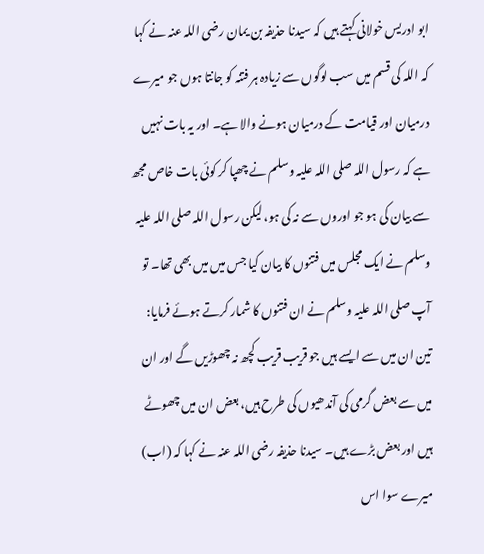ابو ادریس خولانی کہتے ہیں کہ سیدنا حذیفہ بن یمان رضی اللہ عنہ نے کہا کہ اللہ کی قسم میں سب لوگوں سے زیادہ ہر فتنہ کو جانتا ہوں جو میرے درمیان اور قیامت کے درمیان ہونے والا ہے۔ اور یہ بات نہیں ہے کہ رسول اللہ صلی اللہ علیہ وسلم نے چھپا کر کوئی بات خاص مجھ سے بیان کی ہو جو اوروں سے نہ کی ہو، لیکن رسول اللہ صلی اللہ علیہ وسلم نے ایک مجلس میں فتنوں کا بیان کیا جس میں میں بھی تھا۔ تو آپ صلی اللہ علیہ وسلم نے ان فتنوں کا شمار کرتے ہوئے فرمایا: تین ان میں سے ایسے ہیں جو قریب قریب کچھ نہ چھوڑیں گے اور ان میں سے بعض گرمی کی آندھیوں کی طرح ہیں، بعض ان میں چھوٹے ہیں اور بعض بڑے ہیں۔ سیدنا حذیفہ رضی اللہ عنہ نے کہا کہ (اب) میرے سوا اس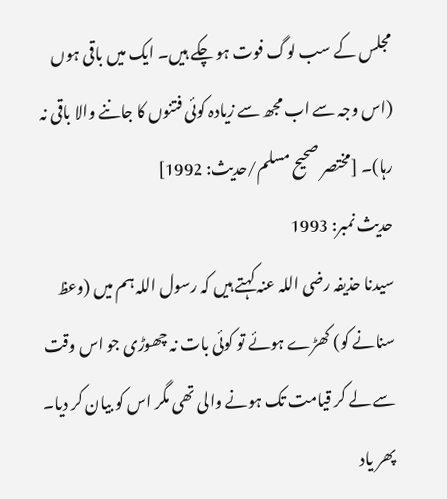مجلس کے سب لوگ فوت ہو چکے ہیں۔ ایک میں باقی ہوں (اس وجہ سے اب مجھ سے زیادہ کوئی فتنوں کا جاننے والا باقی نہ رہا)۔ [مختصر صحيح مسلم/حدیث: 1992]
حدیث نمبر: 1993
سیدنا حذیفہ رضی اللہ عنہ کہتے ہیں کہ رسول اللہ ہم میں (وعظ سنانے کو) کھڑے ہوئے تو کوئی بات نہ چھوڑی جو اس وقت سے لے کر قیامت تک ہونے والی تھی مگر اس کو بیان کر دیا۔ پھر یاد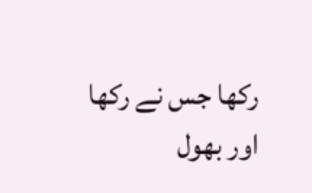رکھا جس نے رکھا اور بھول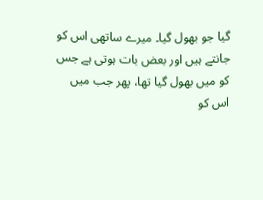گیا جو بھول گیا۔ میرے ساتھی اس کو جانتے ہیں اور بعض بات ہوتی ہے جس کو میں بھول گیا تھا، پھر جب میں اس کو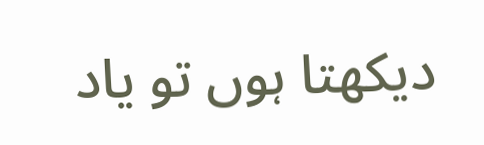دیکھتا ہوں تو یاد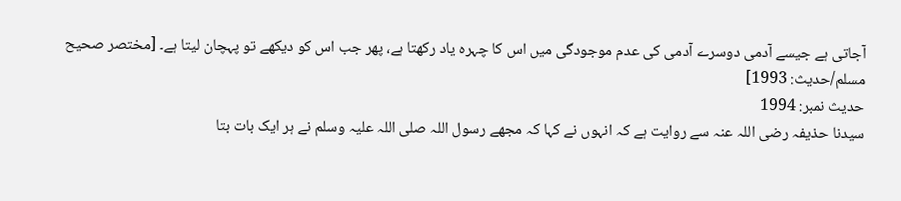آجاتی ہے جیسے آدمی دوسرے آدمی کی عدم موجودگی میں اس کا چہرہ یاد رکھتا ہے، پھر جب اس کو دیکھے تو پہچان لیتا ہے۔ [مختصر صحيح مسلم/حدیث: 1993]
حدیث نمبر: 1994
سیدنا حذیفہ رضی اللہ عنہ سے روایت ہے کہ انہوں نے کہا کہ مجھے رسول اللہ صلی اللہ علیہ وسلم نے ہر ایک بات بتا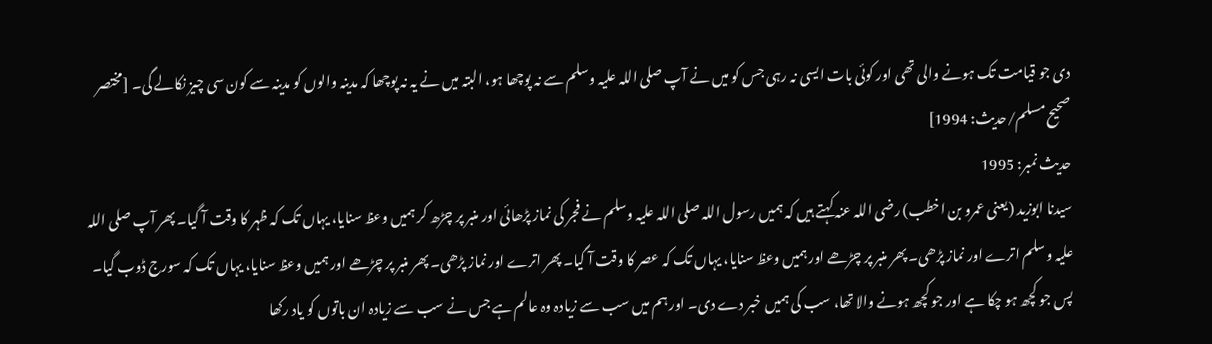دی جو قیامت تک ہونے والی تھی اور کوئی بات ایسی نہ رہی جس کو میں نے آپ صلی اللہ علیہ وسلم سے نہ پوچھا ہو، البتہ میں نے یہ نہ پوچھا کہ مدینہ والوں کو مدینہ سے کون سی چیز نکالے گی۔ [مختصر صحيح مسلم/حدیث: 1994]
حدیث نمبر: 1995
سیدنا ابوزید (یعنی عمرو بن اخطب) رضی اللہ عنہ کہتے ہیں کہ ہمیں رسول اللہ صلی اللہ علیہ وسلم نے فجر کی نماز پڑھائی اور منبر پر چڑھ کر ہمیں وعظ سنایا، یہاں تک کہ ظہر کا وقت آ گیا۔ پھر آپ صلی اللہ علیہ وسلم اترے اور نماز پڑھی۔ پھر منبر پر چڑھے اور ہمیں وعظ سنایا، یہاں تک کہ عصر کا وقت آ گیا۔ پھر اترے اور نماز پڑھی۔ پھر منبر پر چڑھے اور ہمیں وعظ سنایا، یہاں تک کہ سورج ڈوب گیا۔ پس جو کچھ ہو چکا ہے اور جو کچھ ہونے والا تھا، سب کی ہمیں خبر دے دی۔ اور ہم میں سب سے زیادہ وہ عالم ہے جس نے سب سے زیادہ ان باتوں کو یاد رکھا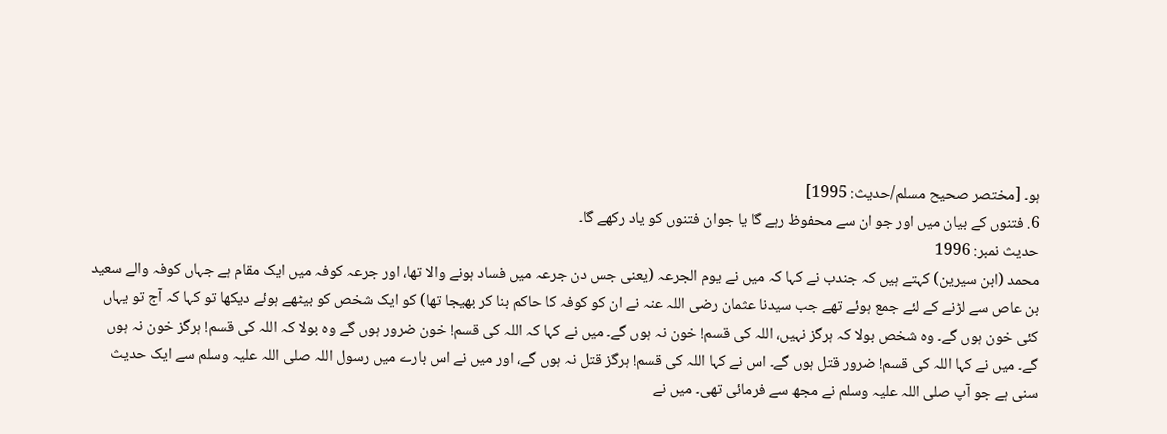ہو۔ [مختصر صحيح مسلم/حدیث: 1995]
6. فتنوں کے بیان میں اور جو ان سے محفوظ رہے گا یا جوان فتنوں کو یاد رکھے گا۔
حدیث نمبر: 1996
محمد (ابن سیرین) کہتے ہیں کہ جندب نے کہا کہ میں نے یوم الجرعہ (یعنی جس دن جرعہ میں فساد ہونے والا تھا، اور جرعہ کوفہ میں ایک مقام ہے جہاں کوفہ والے سعید بن عاص سے لڑنے کے لئے جمع ہوئے تھے جب سیدنا عثمان رضی اللہ عنہ نے ان کو کوفہ کا حاکم بنا کر بھیجا تھا) کو ایک شخص کو بیٹھے ہوئے دیکھا تو کہا کہ آج تو یہاں کئی خون ہوں گے۔ وہ شخص بولا کہ ہرگز نہیں، اللہ کی قسم! خون نہ ہوں گے۔ میں نے کہا کہ اللہ کی قسم! خون ضرور ہوں گے وہ بولا کہ اللہ کی قسم! ہرگز خون نہ ہوں گے۔ میں نے کہا اللہ کی قسم! ضرور قتل ہوں گے۔ اس نے کہا اللہ کی قسم! ہرگز قتل نہ ہوں گے، اور میں نے اس بارے میں رسول اللہ صلی اللہ علیہ وسلم سے ایک حدیث سنی ہے جو آپ صلی اللہ علیہ وسلم نے مجھ سے فرمائی تھی۔ میں نے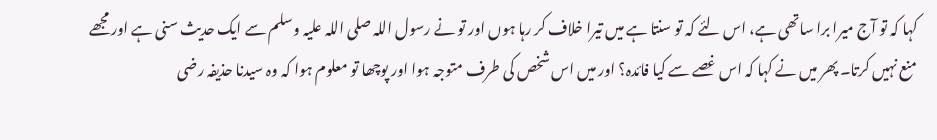کہا کہ تو آج میرا برا ساتھی ہے، اس لئے کہ تو سنتا ہے میں تیرا خلاف کر رہا ہوں اور تو نے رسول اللہ صلی اللہ علیہ وسلم سے ایک حدیث سنی ہے اور مجھے منع نہیں کرتا۔ پھر میں نے کہا کہ اس غصے سے کیا فائدہ؟ اور میں اس شخص کی طرف متوجہ ہوا اور پوچھا تو معلوم ہوا کہ وہ سیدنا حذیفہ رضی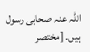اللہ عنہ صحابی رسول ہیں۔ [مختصر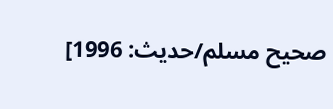صحيح مسلم/حدیث: 1996]